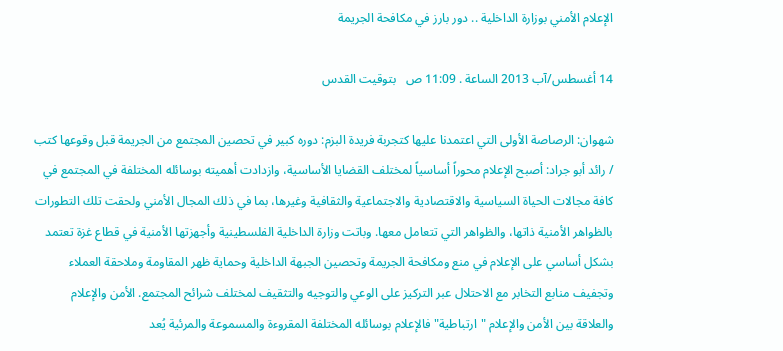الإعلام الأمني بوزارة الداخلية .. دور بارز في مكافحة الجريمة

14 أغسطس/آب 2013 الساعة . 11:09 ص   بتوقيت القدس

شهوان: الرصاصة الأولى التي اعتمدنا عليها كتجربة فريدة البزم: دوره كبير في تحصين المجتمع من الجريمة قبل وقوعها كتب / رائد أبو جراد: أصبح الإعلام محوراً أساسياً لمختلف القضايا الأساسية، وازدادت أهميته بوسائله المختلفة في المجتمع في كافة مجالات الحياة السياسية والاقتصادية والاجتماعية والثقافية وغيرها، بما في ذلك المجال الأمني ولحقت تلك التطورات بالظواهر الأمنية ذاتها، والظواهر التي تتعامل معها. وباتت وزارة الداخلية الفلسطينية وأجهزتها الأمنية في قطاع غزة تعتمد بشكل أساسي على الإعلام في منع ومكافحة الجريمة وتحصين الجبهة الداخلية وحماية ظهر المقاومة وملاحقة العملاء وتجفيف منابع التخابر مع الاحتلال عبر التركيز على الوعي والتوجيه والتثقيف لمختلف شرائح المجتمع. الأمن والإعلام والعلاقة بين الأمن والإعلام "ارتباطية" فالإعلام بوسائله المختلفة المقروءة والمسموعة والمرئية يُعد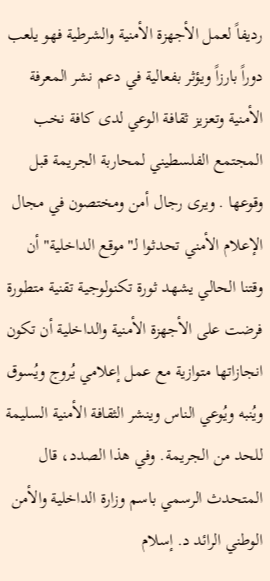رديفاً لعمل الأجهزة الأمنية والشرطية فهو يلعب دوراً بارزاً ويؤثر بفعالية في دعم نشر المعرفة الأمنية وتعزيز ثقافة الوعي لدى كافة نخب المجتمع الفلسطيني لمحاربة الجريمة قبل وقوعها . ويرى رجال أمن ومختصون في مجال الإعلام الأمني تحدثوا لـ"موقع الداخلية" أن وقتنا الحالي يشهد ثورة تكنولوجية تقنية متطورة فرضت على الأجهزة الأمنية والداخلية أن تكون انجازاتها متوازية مع عمل إعلامي يُروج ويُسوق ويُنبه ويُوعي الناس وينشر الثقافة الأمنية السليمة للحد من الجريمة. وفي هذا الصدد، قال المتحدث الرسمي باسم وزارة الداخلية والأمن الوطني الرائد د. إسلام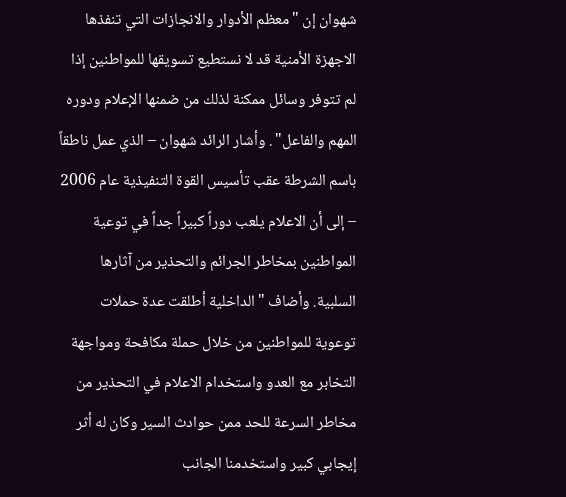شهوان إن "معظم الأدوار والانجازات التي تنفذها الاجهزة الأمنية قد لا نستطيع تسويقها للمواطنين إذا لم تتوفر وسائل ممكنة لذلك من ضمنها الإعلام ودوره المهم والفاعل" . وأشار الرائد شهوان – الذي عمل ناطقاً باسم الشرطة عقب تأسيس القوة التنفيذية عام 2006 – إلى أن الاعلام يلعب دوراً كبيراً جداً في توعية المواطنين بمخاطر الجرائم والتحذير من آثارها السلبية. وأضاف "الداخلية أطلقت عدة حملات توعوية للمواطنين من خلال حملة مكافحة ومواجهة التخابر مع العدو واستخدام الاعلام في التحذير من مخاطر السرعة للحد ممن حوادث السير وكان له أثر إيجابي كبير واستخدمنا الجانب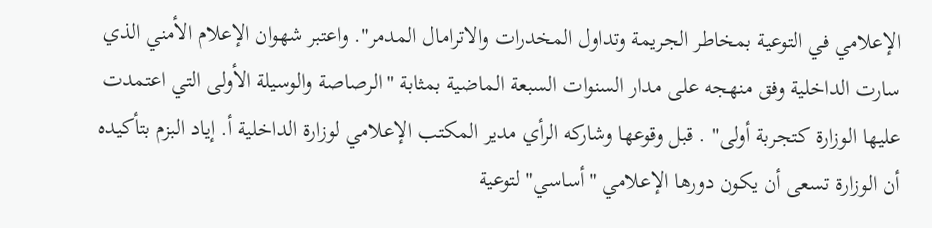الإعلامي في التوعية بمخاطر الجريمة وتداول المخدرات والاترامال المدمر". واعتبر شهوان الإعلام الأمني الذي سارت الداخلية وفق منهجه على مدار السنوات السبعة الماضية بمثابة "الرصاصة والوسيلة الأولى التي اعتمدت عليها الوزارة كتجربة أولى" . قبل وقوعها وشاركه الرأي مدير المكتب الإعلامي لوزارة الداخلية أ. إياد البزم بتأكيده أن الوزارة تسعى أن يكون دورها الإعلامي "أساسي" لتوعية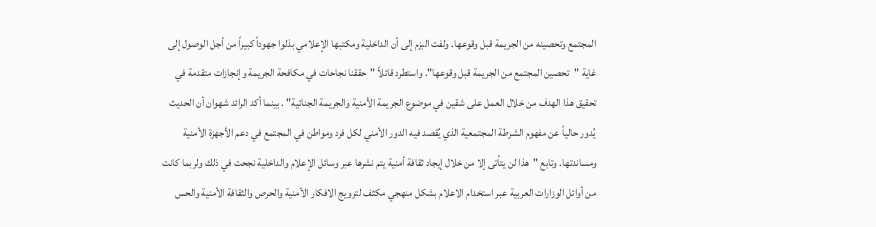المجتمع وتحصينه من الجريمة قبل وقوعها. ولفت البزم إلى أن الداخلية ومكتبها الإعلامي بذلوا جهوداً كبيراً من أجل الوصول إلى غاية "تحصين المجتمع من الجريمة قبل وقوعها". واستطرد قائلاً "حققنا نجاحات في مكافحة الجريمة وإنجازات متقدمة في تحقيق هذا الهدف من خلال العمل على شقين في موضوع الجريمة الأمنية والجريمة الجنائية" . بينما أكد الرائد شهوان أن الحديث يُدور حالياً عن مفهوم الشرطة المجتمعية الذي يُقصد فيه الدور الأمني لكل فرد ومواطن في المجتمع في دعم الأجهزة الأمنية ومساندتها. وتابع "هذا لن يتأتى إلا من خلال إيجاد ثقافة أمنية يتم نشرها عبر وسائل الإعلام والداخلية نجحت في ذلك ولربما كانت من أوائل الوزارات العربية عبر استخدام الاعلام بشكل منهجي مكثف لترويج الافكار الأمنية والحرص والثقافة الأمنية والحس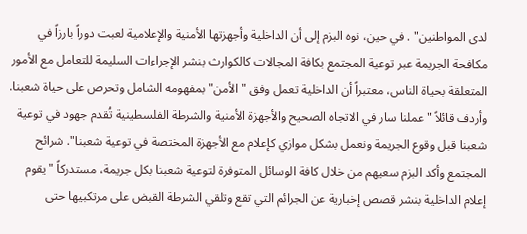لدى المواطنين" . في حين، نوه البزم إلى أن الداخلية وأجهزتها الأمنية والإعلامية لعبت دوراً بارزاً في مكافحة الجريمة عبر توعية المجتمع بكافة المجالات كالكوارث بنشر الإجراءات السليمة للتعامل مع الأمور المتعلقة بحياة الناس، معتبراً أن الداخلية تعمل وفق "الأمن" بمفهومه الشامل وتحرص على حياة شعبنا. وأردف قائلاً "عملنا سار في الاتجاه الصحيح والأجهزة الأمنية والشرطة الفلسطينية تُقدم جهود في توعية شعبنا قبل وقوع الجريمة ونعمل بشكل موازي كإعلام مع الأجهزة المختصة في توعية شعبنا". شرائح المجتمع وأكد البزم سعيهم من خلال كافة الوسائل المتوفرة لتوعية شعبنا بكل جريمة، مستدركاً "يقوم إعلام الداخلية بنشر قصص إخبارية عن الجرائم التي تقع وتلقي الشرطة القبض على مرتكبيها حتى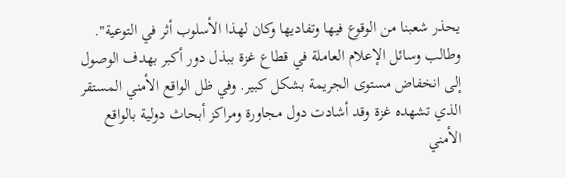يحذر شعبنا من الوقوع فيها وتفاديها وكان لهذا الأسلوب أثر في التوعية". وطالب وسائل الإعلام العاملة في قطاع غزة ببذل دور أكبر بهدف الوصول إلى انخفاض مستوى الجريمة بشكل كبير. وفي ظل الواقع الأمني المستقر الذي تشهده غزة وقد أشادت دول مجاورة ومراكز أبحاث دولية بالواقع الأمني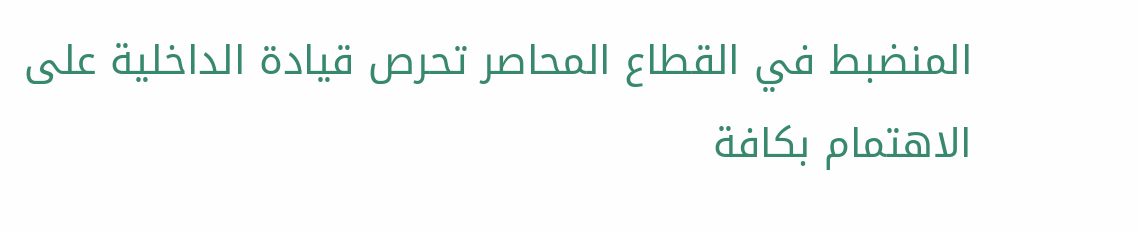المنضبط في القطاع المحاصر تحرص قيادة الداخلية على الاهتمام بكافة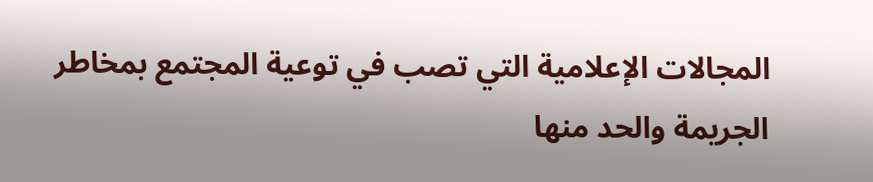المجالات الإعلامية التي تصب في توعية المجتمع بمخاطر الجريمة والحد منها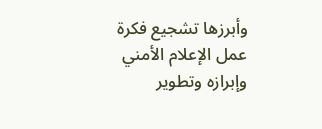وأبرزها تشجيع فكرة عمل الإعلام الأمني وإبرازه وتطوير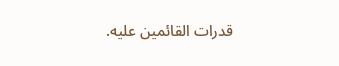قدرات القائمين عليه.